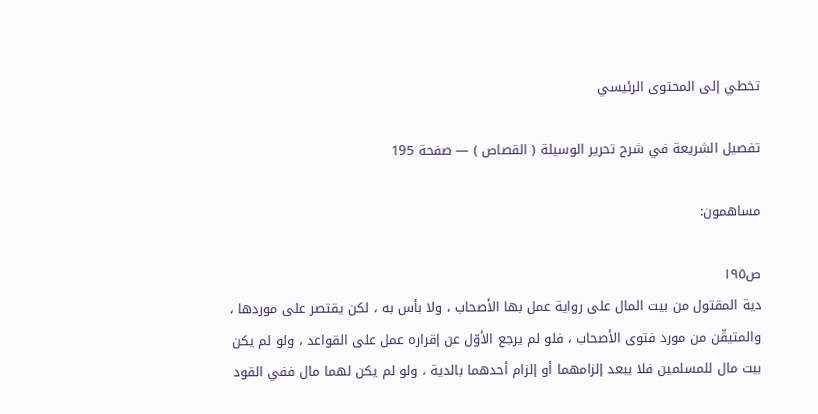تخطي إلى المحتوى الرئيسي

تفصيل الشريعة في شرح تحرير الوسيلة ( القصاص ) — صفحة 195

مساهمون:

ص١٩٥
دية المقتول من بيت المال على رواية عمل بها الأصحاب ، ولا بأس به ، لكن يقتصر على موردها ، والمتيقّن من مورد فتوى الأصحاب ، فلو لم يرجع الأوّل عن إقراره عمل على القواعد ، ولو لم يكن بيت مال للمسلمين فلا يبعد إلزامهما أو إلزام أحدهما بالدية ، ولو لم يكن لهما مال ففي القود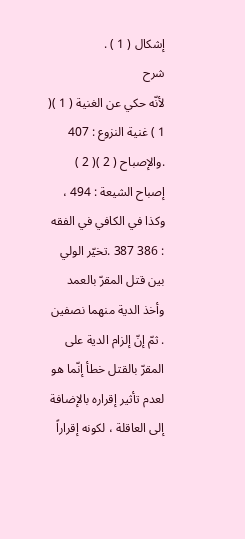إشكال ( 1 ) .
شرح
لأنّه حكي عن الغنية ( 1 )( 1 ) غنية النزوع : 407 .والإصباح ( 2 )( 2 ) إصباح الشيعة : 494 ، وكذا في الكافي في الفقه : 386 387 .تخيّر الولي بين قتل المقرّ بالعمد وأخذ الدية منهما نصفين . ثمّ إنّ إلزام الدية على المقرّ بالقتل خطأ إنّما هو لعدم تأثير إقراره بالإضافة إلى العاقلة ، لكونه إقراراً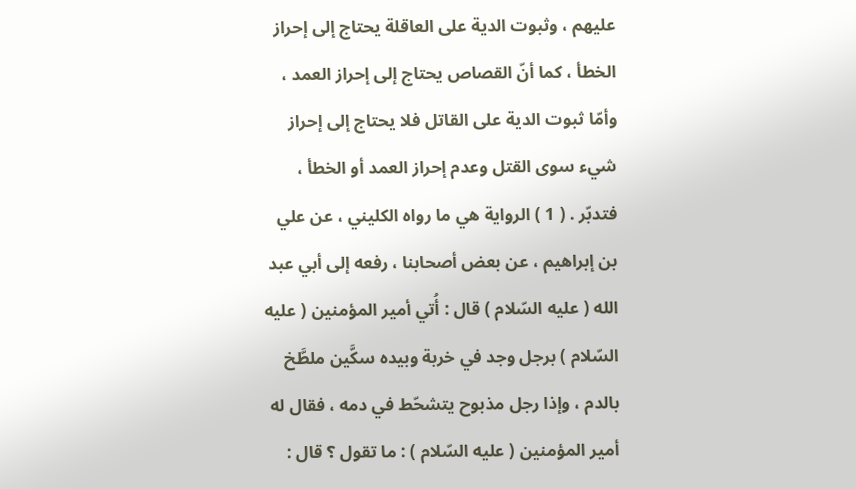عليهم ، وثبوت الدية على العاقلة يحتاج إلى إحراز الخطأ ، كما أنّ القصاص يحتاج إلى إحراز العمد ، وأمّا ثبوت الدية على القاتل فلا يحتاج إلى إحراز شيء سوى القتل وعدم إحراز العمد أو الخطأ ، فتدبّر . ( 1 ) الرواية هي ما رواه الكليني ، عن علي بن إبراهيم ، عن بعض أصحابنا ، رفعه إلى أبي عبد الله ( عليه السّلام ) قال : أُتي أمير المؤمنين ( عليه السّلام ) برجل وجد في خربة وبيده سكَّين ملطَّخ بالدم ، وإذا رجل مذبوح يتشحّط في دمه ، فقال له أمير المؤمنين ( عليه السّلام ) : ما تقول ؟ قال :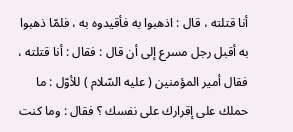أنا قتلته ، قال : اذهبوا به فأقيدوه به ، فلمّا ذهبوا به أقبل رجل مسرع إلى أن قال : فقال : أنا قتلته ، فقال أمير المؤمنين ( عليه السّلام ) للأوّل : ما حملك على إقرارك على نفسك ؟ فقال : وما كنت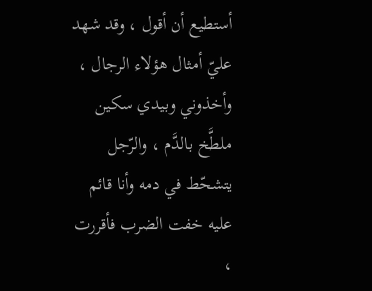أستطيع أن أقول ، وقد شهد عليّ أمثال هؤلاء الرجال ، وأخذوني وبيدي سكين ملطَّخ بالدَّم ، والرّجل يتشحّط في دمه وأنا قائم عليه خفت الضرب فأقررت ،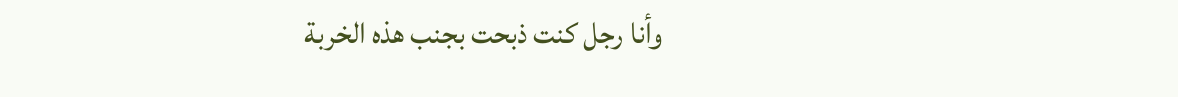وأنا رجل كنت ذبحت بجنب هذه الخربة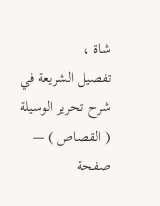شاة ،
تفصيل الشريعة في شرح تحرير الوسيلة ( القصاص ) — صفحة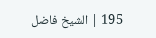195 | الشيخ فاضل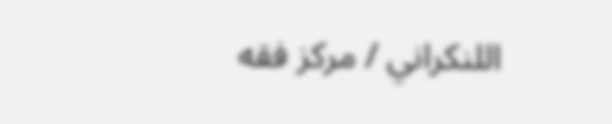اللنكراني / مركز فقه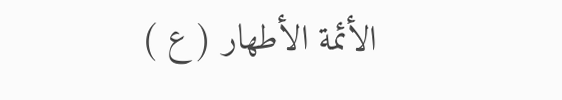الأئمة الأطهار ( ع )